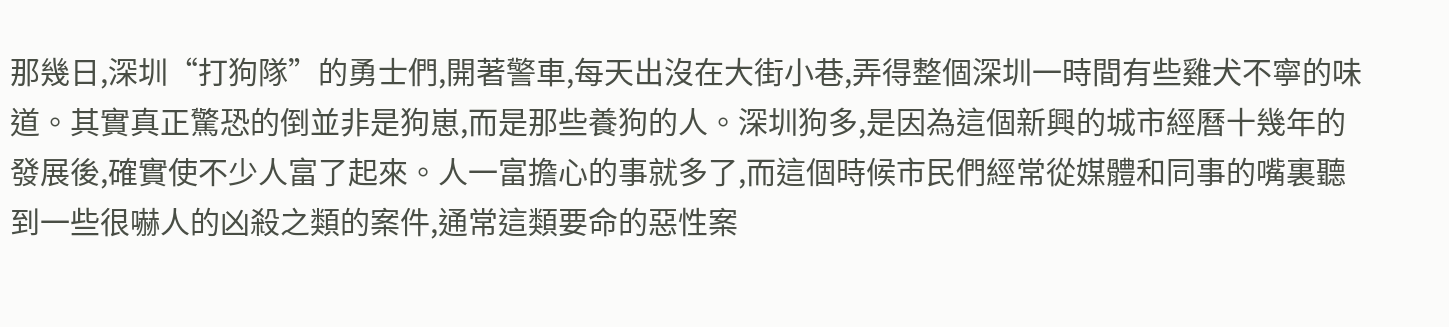那幾日,深圳“打狗隊”的勇士們,開著警車,每天出沒在大街小巷,弄得整個深圳一時間有些雞犬不寧的味道。其實真正驚恐的倒並非是狗崽,而是那些養狗的人。深圳狗多,是因為這個新興的城市經曆十幾年的發展後,確實使不少人富了起來。人一富擔心的事就多了,而這個時候市民們經常從媒體和同事的嘴裏聽到一些很嚇人的凶殺之類的案件,通常這類要命的惡性案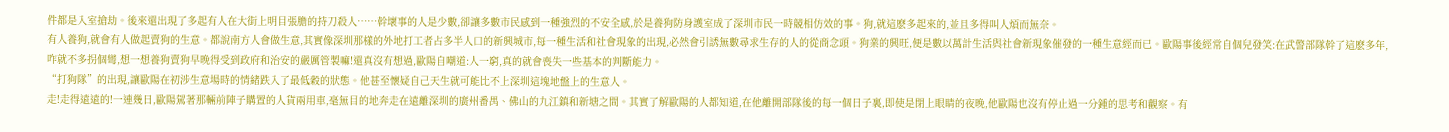件都是入室搶劫。後來還出現了多起有人在大街上明目張膽的持刀殺人……幹壞事的人是少數,卻讓多數市民感到一種強烈的不安全感,於是養狗防身護室成了深圳市民一時競相仿效的事。狗,就這麽多起來的,並且多得叫人煩而無奈。
有人養狗,就會有人做起賣狗的生意。都說南方人會做生意,其實像深圳那樣的外地打工者占多半人口的新興城市,每一種生活和社會現象的出現,必然會引誘無數尋求生存的人的從商念頭。狗業的興旺,便是數以萬計生活與社會新現象催發的一種生意經而已。歐陽事後經常自個兒發笑:在武警部隊幹了這麽多年,咋就不多拐個彎,想一想養狗賣狗早晚得受到政府和治安的嚴厲管製嘛!還真沒有想過,歐陽自嘲道:人一窮,真的就會喪失一些基本的判斷能力。
“打狗隊”的出現,讓歐陽在初涉生意場時的情緒跌入了最低穀的狀態。他甚至懷疑自己天生就可能比不上深圳這塊地盤上的生意人。
走!走得遠遠的!一連幾日,歐陽駕著那輛前陣子購置的人貨兩用車,毫無目的地奔走在遠離深圳的廣州番禺、佛山的九江鎮和新塘之間。其實了解歐陽的人都知道,在他離開部隊後的每一個日子裏,即使是閉上眼睛的夜晚,他歐陽也沒有停止過一分鍾的思考和觀察。有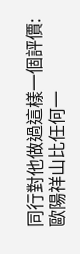同行對他做過這樣一個評價:歐陽祥山比任何一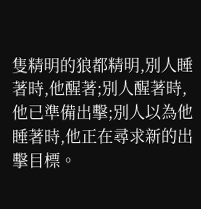隻精明的狼都精明,別人睡著時,他醒著;別人醒著時,他已準備出擊;別人以為他睡著時,他正在尋求新的出擊目標。